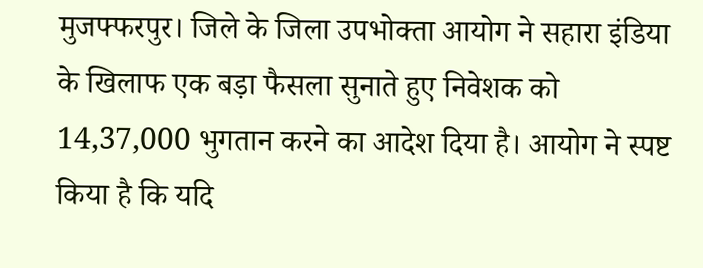मुजफ्फरपुर। जिले के जिला उपभोक्ता आयोग ने सहारा इंडिया के खिलाफ एक बड़ा फैसला सुनाते हुए निवेशक को 14,37,000 भुगतान करने का आदेश दिया है। आयोग ने स्पष्ट किया है कि यदि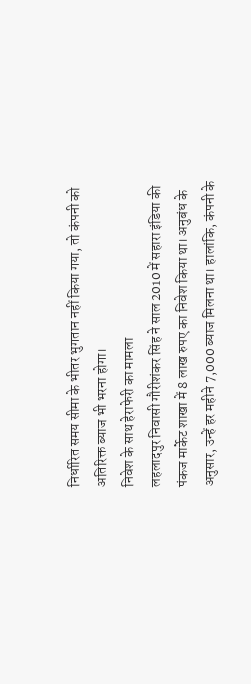निर्धारित समय सीमा के भीतर भुगतान नहीं किया गया, तो कंपनी को अतिरिक्त ब्याज भी भरना होगा।
निवेश के साथ हेराफेरी का मामला
लहलादपुर निवासी गौरीशंकर सिंह ने साल 2010 में सहारा इंडिया की पंकज मार्केट शाखा में 8 लाख रुपए का निवेश किया था। अनुबंध के अनुसार, उन्हें हर महीने 7,000 ब्याज मिलना था। हालांकि, कंपनी के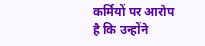कर्मियों पर आरोप है कि उन्होंने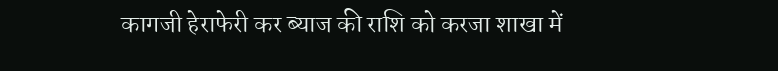कागजी हेराफेरी कर ब्याज की राशि को करजा शाखा में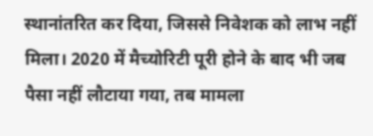स्थानांतरित कर दिया, जिससे निवेशक को लाभ नहीं मिला। 2020 में मैच्योरिटी पूरी होने के बाद भी जब पैसा नहीं लौटाया गया, तब मामला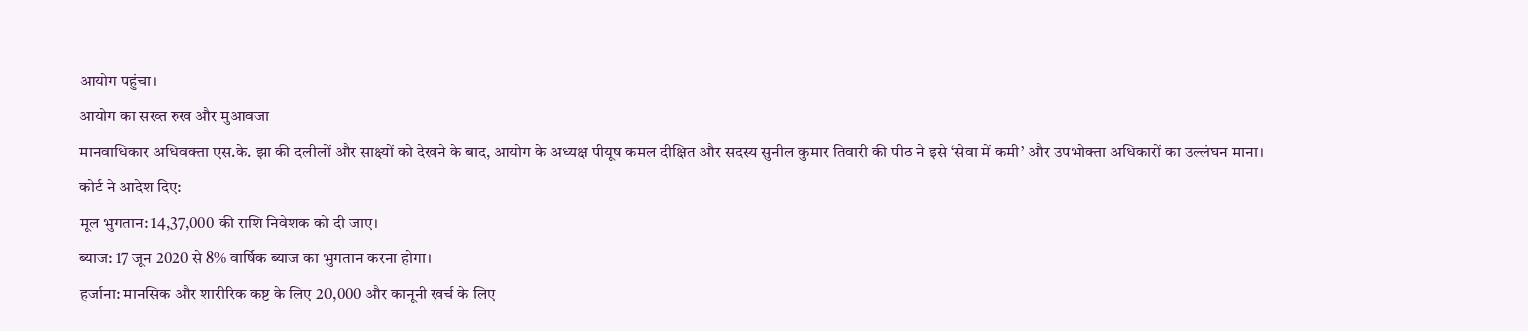आयोग पहुंचा।
आयोग का सख्त रुख और मुआवजा
मानवाधिकार अधिवक्ता एस.के. झा की दलीलों और साक्ष्यों को देखने के बाद, आयोग के अध्यक्ष पीयूष कमल दीक्षित और सदस्य सुनील कुमार तिवारी की पीठ ने इसे ‘सेवा में कमी’ और उपभोक्ता अधिकारों का उल्लंघन माना।
कोर्ट ने आदेश दिए:
मूल भुगतान: 14,37,000 की राशि निवेशक को दी जाए।
ब्याज: 17 जून 2020 से 8% वार्षिक ब्याज का भुगतान करना होगा।
हर्जाना: मानसिक और शारीरिक कष्ट के लिए 20,000 और कानूनी खर्च के लिए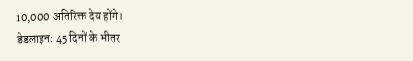10,000 अतिरिक्त देय होंगे।
डेडलाइन: 45 दिनों के भीतर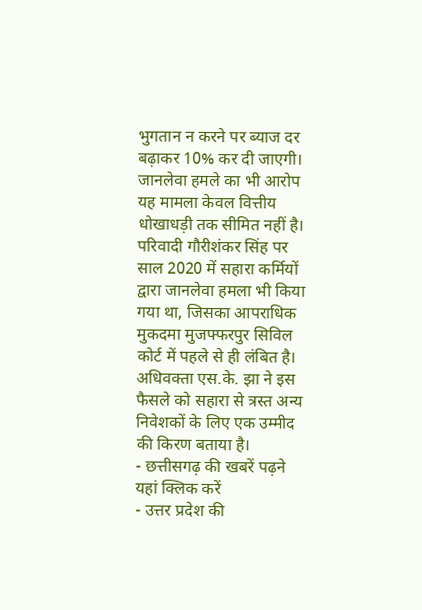भुगतान न करने पर ब्याज दर बढ़ाकर 10% कर दी जाएगी।
जानलेवा हमले का भी आरोप
यह मामला केवल वित्तीय धोखाधड़ी तक सीमित नहीं है। परिवादी गौरीशंकर सिंह पर साल 2020 में सहारा कर्मियों द्वारा जानलेवा हमला भी किया गया था, जिसका आपराधिक मुकदमा मुजफ्फरपुर सिविल कोर्ट में पहले से ही लंबित है। अधिवक्ता एस.के. झा ने इस फैसले को सहारा से त्रस्त अन्य निवेशकों के लिए एक उम्मीद की किरण बताया है।
- छत्तीसगढ़ की खबरें पढ़ने यहां क्लिक करें
- उत्तर प्रदेश की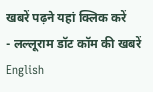खबरें पढ़ने यहां क्लिक करें
- लल्लूराम डॉट कॉम की खबरें English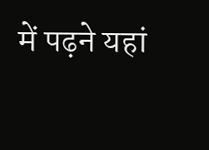में पढ़ने यहां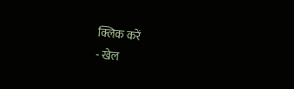क्लिक करें
- खेल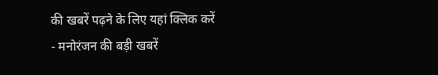की खबरें पढ़ने के लिए यहां क्लिक करें
- मनोरंजन की बड़ी खबरें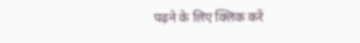पढ़ने के लिए क्लिक करें